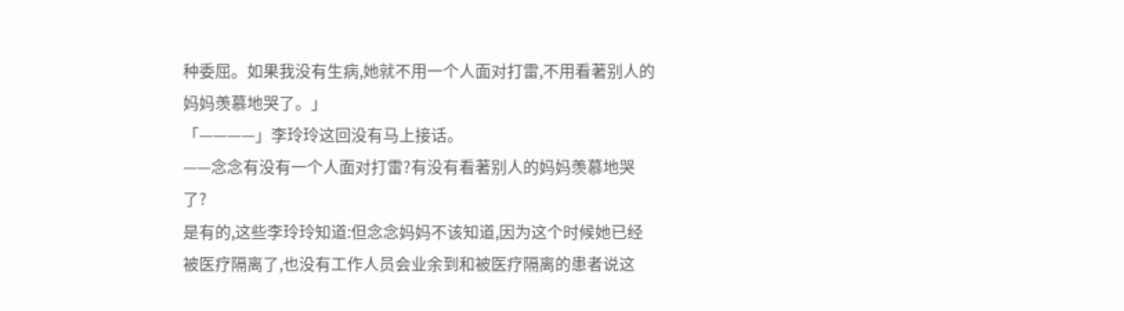种委屈。如果我没有生病,她就不用一个人面对打雷,不用看著别人的妈妈羡慕地哭了。」
「————」李玲玲这回没有马上接话。
——念念有没有一个人面对打雷?有没有看著别人的妈妈羡慕地哭了?
是有的,这些李玲玲知道:但念念妈妈不该知道,因为这个时候她已经被医疗隔离了,也没有工作人员会业余到和被医疗隔离的患者说这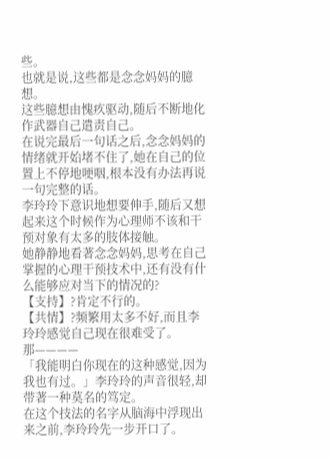些。
也就是说,这些都是念念妈妈的臆想。
这些臆想由愧疚驱动,随后不断地化作武器自己遣责自己。
在说完最后一句话之后,念念妈妈的情绪就开始堵不住了,她在自己的位置上不停地哽咽,根本没有办法再说一句完整的话。
李玲玲下意识地想要伸手,随后又想起来这个时候作为心理师不该和干预对象有太多的肢体接触。
她静静地看著念念妈妈,思考在自己掌握的心理干预技术中,还有没有什么能够应对当下的情况的?
【支持】?肯定不行的。
【共情】?频繁用太多不好,而且李玲玲感觉自己现在很难受了。
那————
「我能明白你现在的这种感觉,因为我也有过。」李玲玲的声音很轻,却带著一种莫名的笃定。
在这个技法的名字从脑海中浮现出来之前,李玲玲先一步开口了。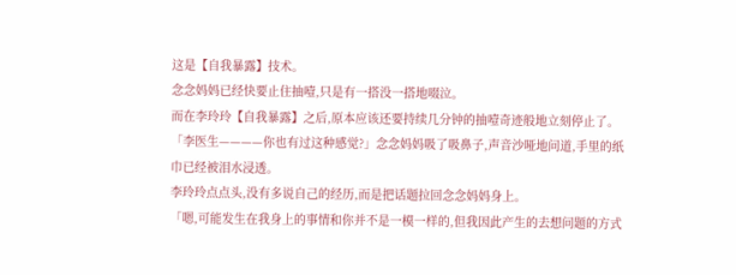这是【自我暴露】技术。
念念妈妈已经快要止住抽噎,只是有一搭没一搭地啜泣。
而在李玲玲【自我暴露】之后,原本应该还要持续几分钟的抽噎奇迹般地立刻停止了。
「李医生————你也有过这种感觉?」念念妈妈吸了吸鼻子,声音沙哑地问道,手里的纸巾已经被泪水浸透。
李玲玲点点头,没有多说自己的经历,而是把话题拉回念念妈妈身上。
「嗯,可能发生在我身上的事情和你并不是一模一样的,但我因此产生的去想问题的方式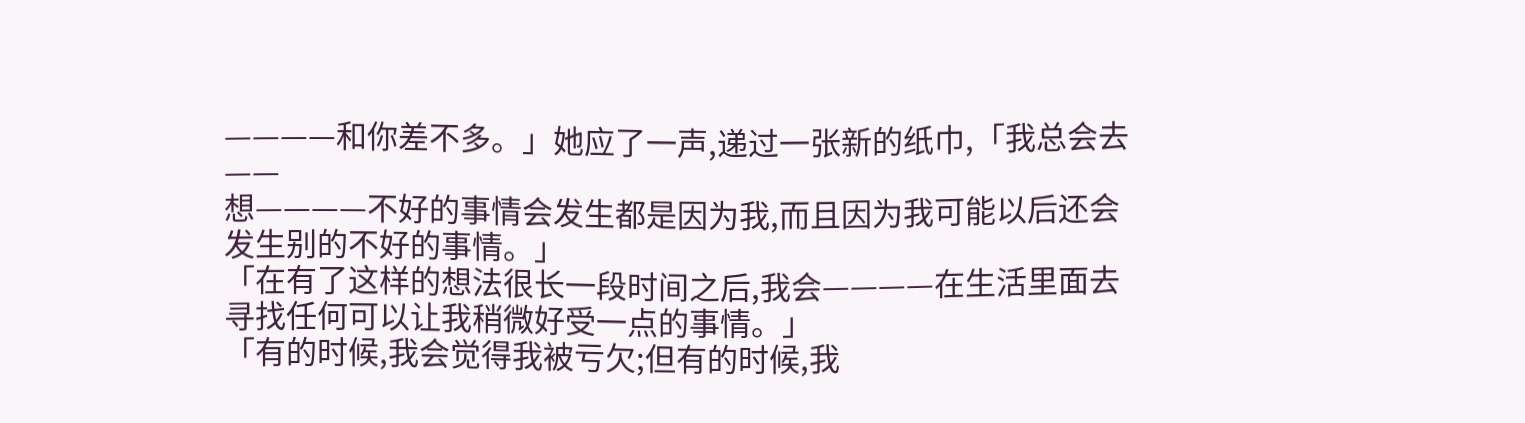————和你差不多。」她应了一声,递过一张新的纸巾,「我总会去——
想————不好的事情会发生都是因为我,而且因为我可能以后还会发生别的不好的事情。」
「在有了这样的想法很长一段时间之后,我会————在生活里面去寻找任何可以让我稍微好受一点的事情。」
「有的时候,我会觉得我被亏欠;但有的时候,我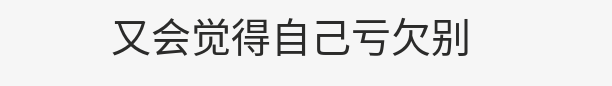又会觉得自己亏欠别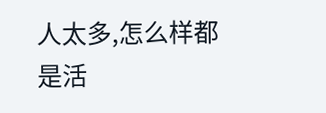人太多,怎么样都是活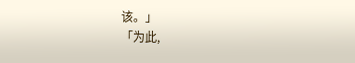该。」
「为此,